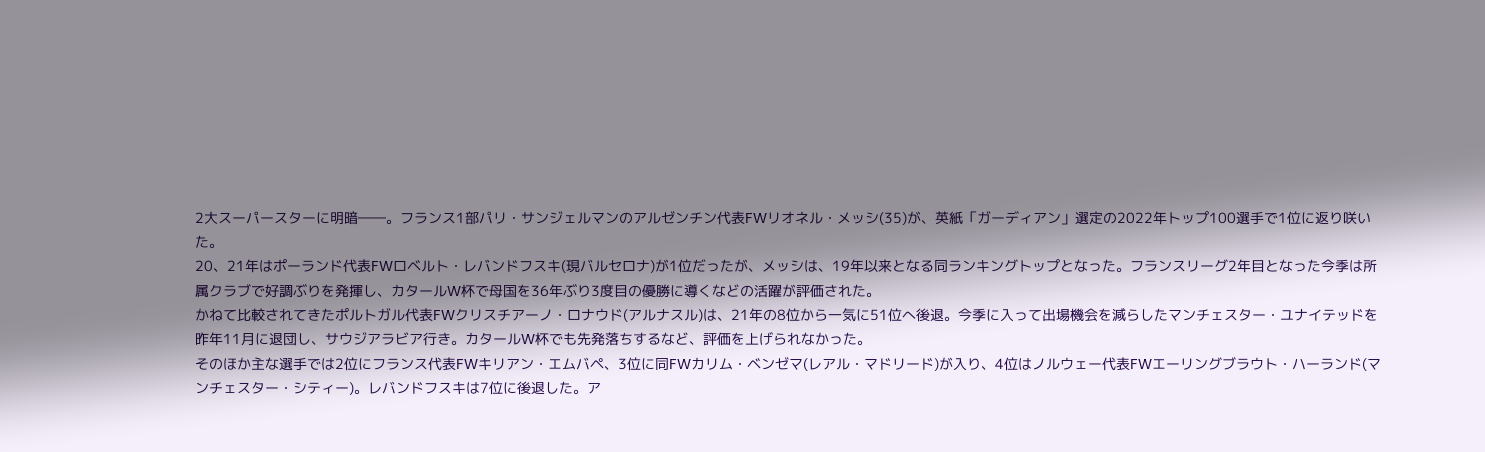2大スーパースターに明暗――。フランス1部パリ・サンジェルマンのアルゼンチン代表FWリオネル・メッシ(35)が、英紙「ガーディアン」選定の2022年トップ100選手で1位に返り咲いた。
20、21年はポーランド代表FWロベルト・レバンドフスキ(現バルセロナ)が1位だったが、メッシは、19年以来となる同ランキングトップとなった。フランスリーグ2年目となった今季は所属クラブで好調ぶりを発揮し、カタールW杯で母国を36年ぶり3度目の優勝に導くなどの活躍が評価された。
かねて比較されてきたポルトガル代表FWクリスチアーノ・ロナウド(アルナスル)は、21年の8位から一気に51位へ後退。今季に入って出場機会を減らしたマンチェスター・ユナイテッドを昨年11月に退団し、サウジアラビア行き。カタールW杯でも先発落ちするなど、評価を上げられなかった。
そのほか主な選手では2位にフランス代表FWキリアン・エムバペ、3位に同FWカリム・ベンゼマ(レアル・マドリード)が入り、4位はノルウェー代表FWエーリングブラウト・ハーランド(マンチェスター・シティー)。レバンドフスキは7位に後退した。ア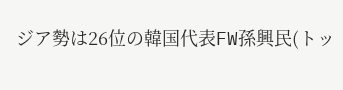ジア勢は26位の韓国代表FW孫興民(トッ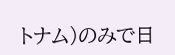トナム)のみで日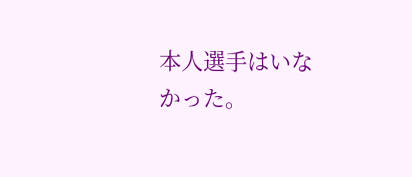本人選手はいなかった。